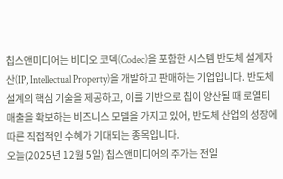칩스앤미디어는 비디오 코덱(Codec)을 포함한 시스템 반도체 설계자산(IP, Intellectual Property)을 개발하고 판매하는 기업입니다. 반도체 설계의 핵심 기술을 제공하고, 이를 기반으로 칩이 양산될 때 로열티 매출을 확보하는 비즈니스 모델을 가지고 있어, 반도체 산업의 성장에 따른 직접적인 수혜가 기대되는 종목입니다.
오늘(2025년 12월 5일) 칩스앤미디어의 주가는 전일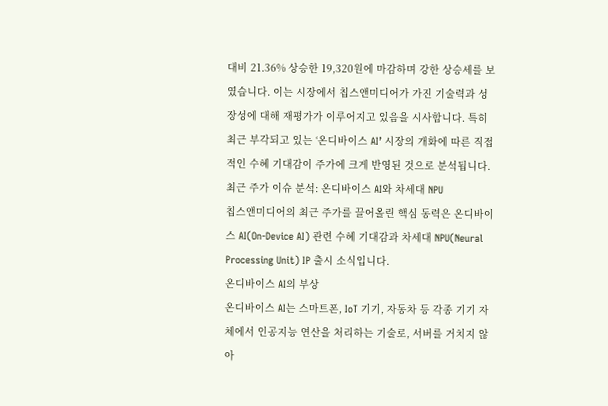대비 21.36% 상승한 19,320원에 마감하며 강한 상승세를 보였습니다. 이는 시장에서 칩스앤미디어가 가진 기술력과 성장성에 대해 재평가가 이루어지고 있음을 시사합니다. 특히 최근 부각되고 있는 ‘온디바이스 AI’ 시장의 개화에 따른 직접적인 수혜 기대감이 주가에 크게 반영된 것으로 분석됩니다.
최근 주가 이슈 분석: 온디바이스 AI와 차세대 NPU
칩스앤미디어의 최근 주가를 끌어올린 핵심 동력은 온디바이스 AI(On-Device AI) 관련 수혜 기대감과 차세대 NPU(Neural Processing Unit) IP 출시 소식입니다.
온디바이스 AI의 부상
온디바이스 AI는 스마트폰, IoT 기기, 자동차 등 각종 기기 자체에서 인공지능 연산을 처리하는 기술로, 서버를 거치지 않아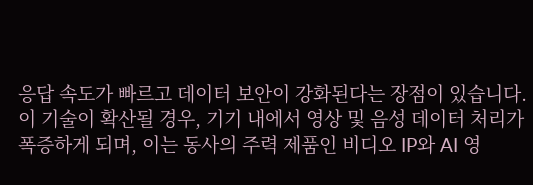응답 속도가 빠르고 데이터 보안이 강화된다는 장점이 있습니다. 이 기술이 확산될 경우, 기기 내에서 영상 및 음성 데이터 처리가 폭증하게 되며, 이는 동사의 주력 제품인 비디오 IP와 AI 영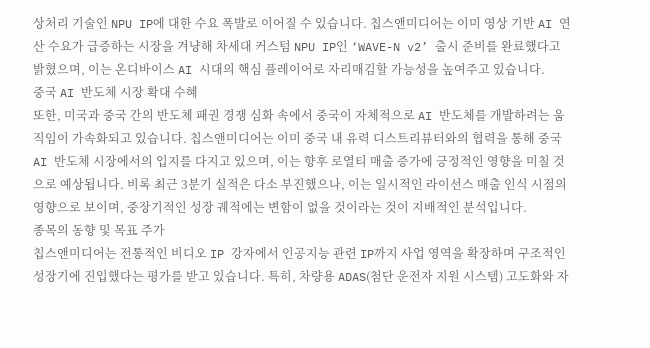상처리 기술인 NPU IP에 대한 수요 폭발로 이어질 수 있습니다. 칩스앤미디어는 이미 영상 기반 AI 연산 수요가 급증하는 시장을 겨냥해 차세대 커스텀 NPU IP인 ‘WAVE-N v2’ 출시 준비를 완료했다고 밝혔으며, 이는 온디바이스 AI 시대의 핵심 플레이어로 자리매김할 가능성을 높여주고 있습니다.
중국 AI 반도체 시장 확대 수혜
또한, 미국과 중국 간의 반도체 패권 경쟁 심화 속에서 중국이 자체적으로 AI 반도체를 개발하려는 움직임이 가속화되고 있습니다. 칩스앤미디어는 이미 중국 내 유력 디스트리뷰터와의 협력을 통해 중국 AI 반도체 시장에서의 입지를 다지고 있으며, 이는 향후 로열티 매출 증가에 긍정적인 영향을 미칠 것으로 예상됩니다. 비록 최근 3분기 실적은 다소 부진했으나, 이는 일시적인 라이선스 매출 인식 시점의 영향으로 보이며, 중장기적인 성장 궤적에는 변함이 없을 것이라는 것이 지배적인 분석입니다.
종목의 동향 및 목표 주가
칩스앤미디어는 전통적인 비디오 IP 강자에서 인공지능 관련 IP까지 사업 영역을 확장하며 구조적인 성장기에 진입했다는 평가를 받고 있습니다. 특히, 차량용 ADAS(첨단 운전자 지원 시스템) 고도화와 자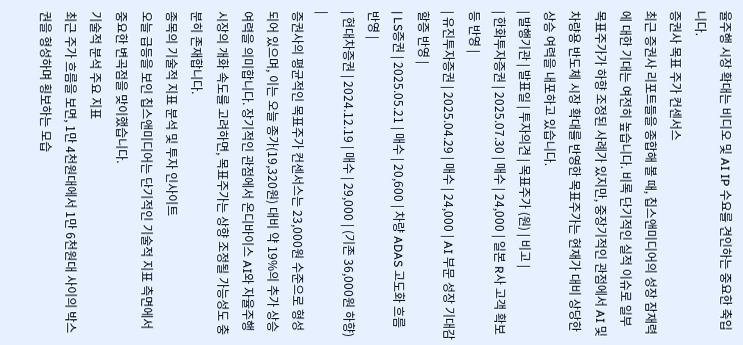율주행 시장 확대는 비디오 및 AI IP 수요를 견인하는 중요한 축입니다.
증권사 목표 주가 컨센서스
최근 증권사 리포트들을 종합해 볼 때, 칩스앤미디어의 성장 잠재력에 대한 기대는 여전히 높습니다. 비록 단기적인 실적 이슈로 일부 목표주가가 하향 조정된 사례가 있지만, 중장기적인 관점에서 AI 및 차량용 반도체 시장 확대를 반영한 목표주가는 현재가 대비 상당한 상승 여력을 내포하고 있습니다.
| 발행기관 | 발표일 | 투자의견 | 목표주가 (원) | 비고 |
| 한화투자증권 | 2025.07.30 | 매수 | 24,000 | 일본 R사 고객 확보 등 반영 |
| 유진투자증권 | 2025.04.29 | 매수 | 24,000 | AI 부문 성장 기대감 할증 반영 |
| LS증권 | 2025.05.21 | 매수 | 20,600 | 차량 ADAS 고도화 흐름 반영 |
| 현대차증권 | 2024.12.19 | 매수 | 29,000 | (기존 36,000원 하향) |
증권사의 평균적인 목표주가 컨센서스는 23,000원 수준으로 형성되어 있으며, 이는 오늘 종가(19,320원) 대비 약 19%의 추가 상승 여력을 의미합니다. 장기적인 관점에서 온디바이스 AI와 자율주행 시장의 개화 속도를 고려하면, 목표주가는 상향 조정될 가능성도 충분히 존재합니다.
종목의 기술적 지표 분석 및 투자 인사이트
오늘 급등을 보인 칩스앤미디어는 단기적인 기술적 지표 측면에서 중요한 변곡점을 맞이했습니다.
기술적 분석 주요 지표
최근 주가 흐름을 보면, 1만 4천원대에서 1만 6천원대 사이의 박스권을 형성하며 횡보하는 모습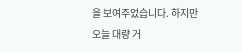을 보여주었습니다. 하지만 오늘 대량 거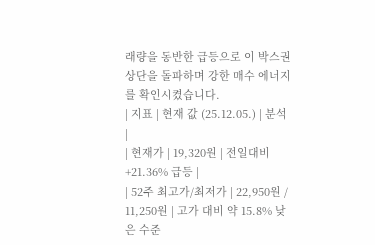래량을 동반한 급등으로 이 박스권 상단을 돌파하며 강한 매수 에너지를 확인시켰습니다.
| 지표 | 현재 값 (25.12.05.) | 분석 |
| 현재가 | 19,320원 | 전일대비 +21.36% 급등 |
| 52주 최고가/최저가 | 22,950원 / 11,250원 | 고가 대비 약 15.8% 낮은 수준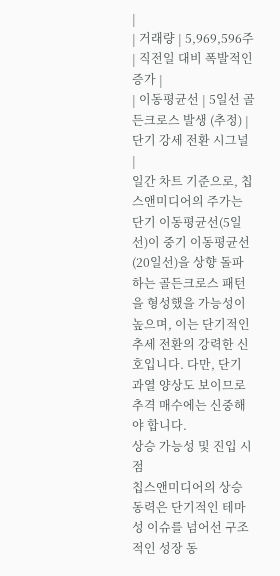|
| 거래량 | 5,969,596주 | 직전일 대비 폭발적인 증가 |
| 이동평균선 | 5일선 골든크로스 발생 (추정) | 단기 강세 전환 시그널 |
일간 차트 기준으로, 칩스앤미디어의 주가는 단기 이동평균선(5일선)이 중기 이동평균선(20일선)을 상향 돌파하는 골든크로스 패턴을 형성했을 가능성이 높으며, 이는 단기적인 추세 전환의 강력한 신호입니다. 다만, 단기 과열 양상도 보이므로 추격 매수에는 신중해야 합니다.
상승 가능성 및 진입 시점
칩스앤미디어의 상승 동력은 단기적인 테마성 이슈를 넘어선 구조적인 성장 동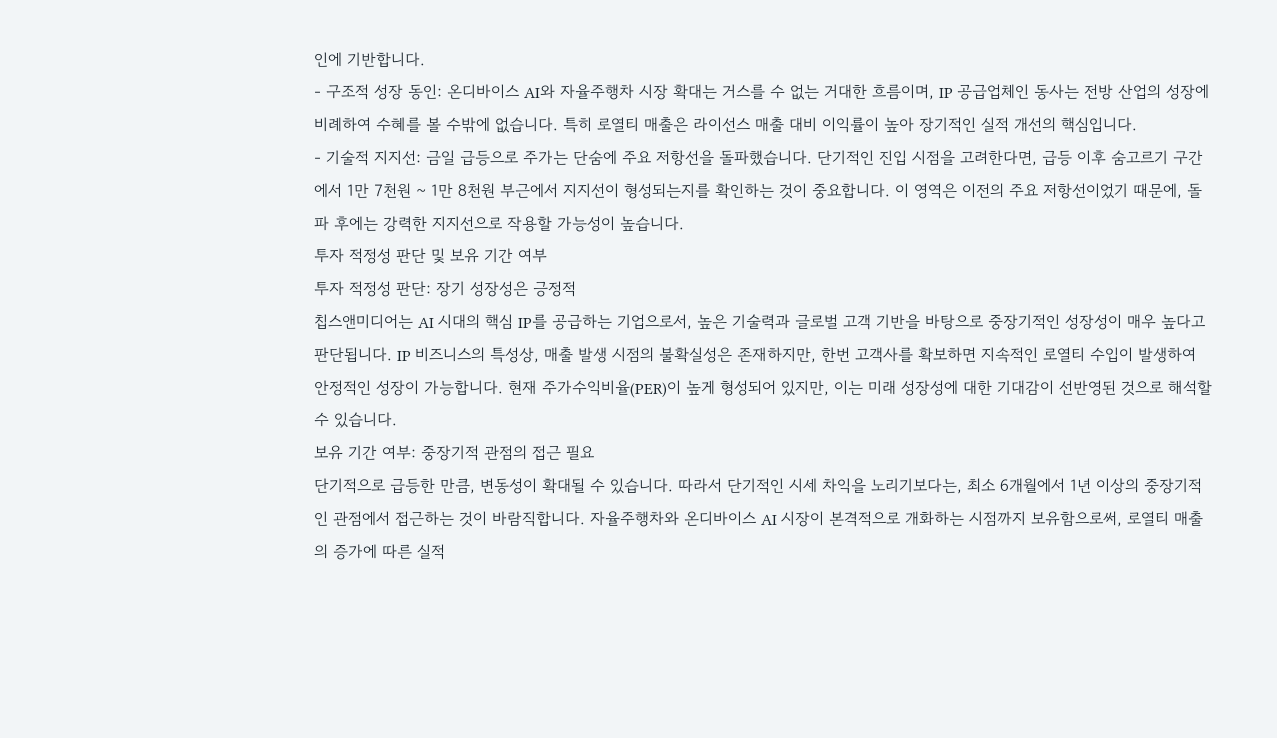인에 기반합니다.
- 구조적 성장 동인: 온디바이스 AI와 자율주행차 시장 확대는 거스를 수 없는 거대한 흐름이며, IP 공급업체인 동사는 전방 산업의 성장에 비례하여 수혜를 볼 수밖에 없습니다. 특히 로열티 매출은 라이선스 매출 대비 이익률이 높아 장기적인 실적 개선의 핵심입니다.
- 기술적 지지선: 금일 급등으로 주가는 단숨에 주요 저항선을 돌파했습니다. 단기적인 진입 시점을 고려한다면, 급등 이후 숨고르기 구간에서 1만 7천원 ~ 1만 8천원 부근에서 지지선이 형성되는지를 확인하는 것이 중요합니다. 이 영역은 이전의 주요 저항선이었기 때문에, 돌파 후에는 강력한 지지선으로 작용할 가능성이 높습니다.
투자 적정성 판단 및 보유 기간 여부
투자 적정성 판단: 장기 성장성은 긍정적
칩스앤미디어는 AI 시대의 핵심 IP를 공급하는 기업으로서, 높은 기술력과 글로벌 고객 기반을 바탕으로 중장기적인 성장성이 매우 높다고 판단됩니다. IP 비즈니스의 특성상, 매출 발생 시점의 불확실성은 존재하지만, 한번 고객사를 확보하면 지속적인 로열티 수입이 발생하여 안정적인 성장이 가능합니다. 현재 주가수익비율(PER)이 높게 형성되어 있지만, 이는 미래 성장성에 대한 기대감이 선반영된 것으로 해석할 수 있습니다.
보유 기간 여부: 중장기적 관점의 접근 필요
단기적으로 급등한 만큼, 변동성이 확대될 수 있습니다. 따라서 단기적인 시세 차익을 노리기보다는, 최소 6개월에서 1년 이상의 중장기적인 관점에서 접근하는 것이 바람직합니다. 자율주행차와 온디바이스 AI 시장이 본격적으로 개화하는 시점까지 보유함으로써, 로열티 매출의 증가에 따른 실적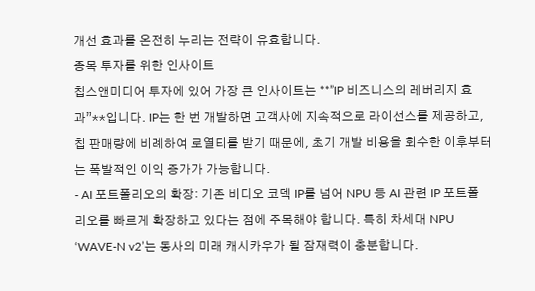개선 효과를 온전히 누리는 전략이 유효합니다.
종목 투자를 위한 인사이트
칩스앤미디어 투자에 있어 가장 큰 인사이트는 **”IP 비즈니스의 레버리지 효과”**입니다. IP는 한 번 개발하면 고객사에 지속적으로 라이선스를 제공하고, 칩 판매량에 비례하여 로열티를 받기 때문에, 초기 개발 비용을 회수한 이후부터는 폭발적인 이익 증가가 가능합니다.
- AI 포트폴리오의 확장: 기존 비디오 코덱 IP를 넘어 NPU 등 AI 관련 IP 포트폴리오를 빠르게 확장하고 있다는 점에 주목해야 합니다. 특히 차세대 NPU ‘WAVE-N v2’는 동사의 미래 캐시카우가 될 잠재력이 충분합니다.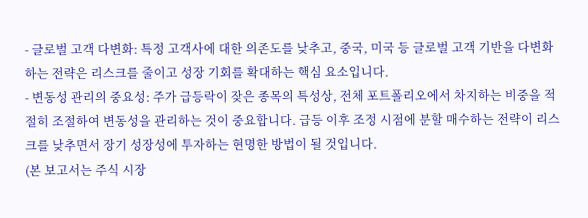- 글로벌 고객 다변화: 특정 고객사에 대한 의존도를 낮추고, 중국, 미국 등 글로벌 고객 기반을 다변화하는 전략은 리스크를 줄이고 성장 기회를 확대하는 핵심 요소입니다.
- 변동성 관리의 중요성: 주가 급등락이 잦은 종목의 특성상, 전체 포트폴리오에서 차지하는 비중을 적절히 조절하여 변동성을 관리하는 것이 중요합니다. 급등 이후 조정 시점에 분할 매수하는 전략이 리스크를 낮추면서 장기 성장성에 투자하는 현명한 방법이 될 것입니다.
(본 보고서는 주식 시장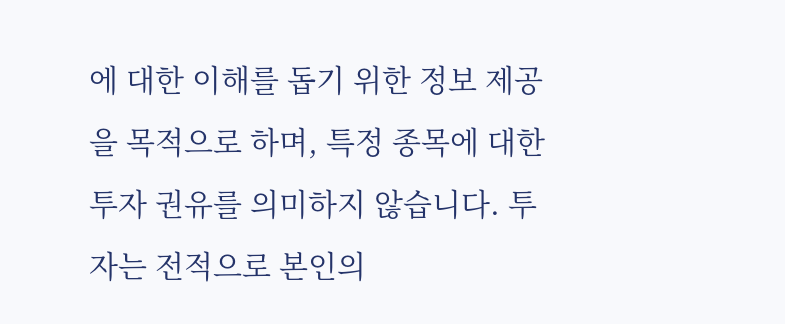에 대한 이해를 돕기 위한 정보 제공을 목적으로 하며, 특정 종목에 대한 투자 권유를 의미하지 않습니다. 투자는 전적으로 본인의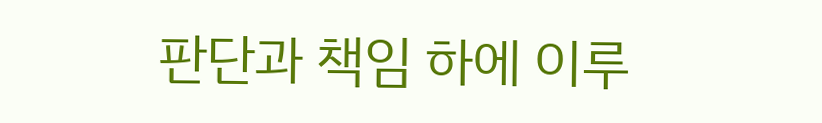판단과 책임 하에 이루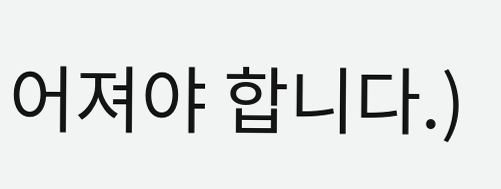어져야 합니다.)